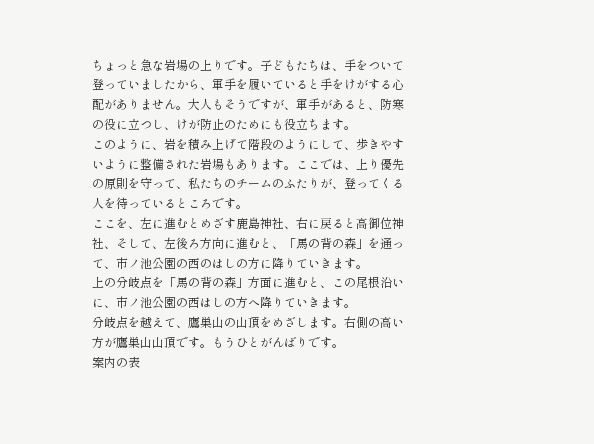ちょっと急な岩場の上りです。子どもたちは、手をついて登っていましたから、軍手を履いていると手をけがする心配がありません。大人もそうですが、軍手があると、防寒の役に立つし、けが防止のためにも役立ちます。
このように、岩を積み上げて階段のようにして、歩きやすいように整備された岩場もあります。ここでは、上り優先の原則を守って、私たちのチームのふたりが、登ってくる人を待っているところです。
ここを、左に進むとめざす鹿島神社、右に戻ると高御位神社、そして、左後ろ方向に進むと、「馬の背の森」を通って、市ノ池公園の西のはしの方に降りていきます。
上の分岐点を「馬の背の森」方面に進むと、この尾根沿いに、市ノ池公園の西はしの方へ降りていきます。
分岐点を越えて、鷹巣山の山頂をめざします。右側の高い方が鷹巣山山頂です。もうひとがんばりです。
案内の表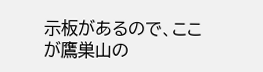示板があるので、ここが鷹巣山の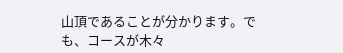山頂であることが分かります。でも、コースが木々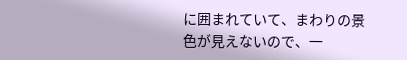に囲まれていて、まわりの景色が見えないので、一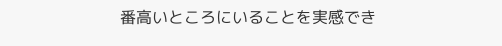番高いところにいることを実感でき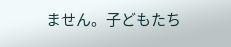ません。子どもたち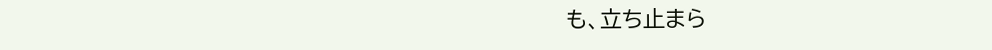も、立ち止まら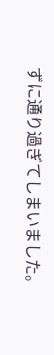ずに通り過ぎてしまいました。